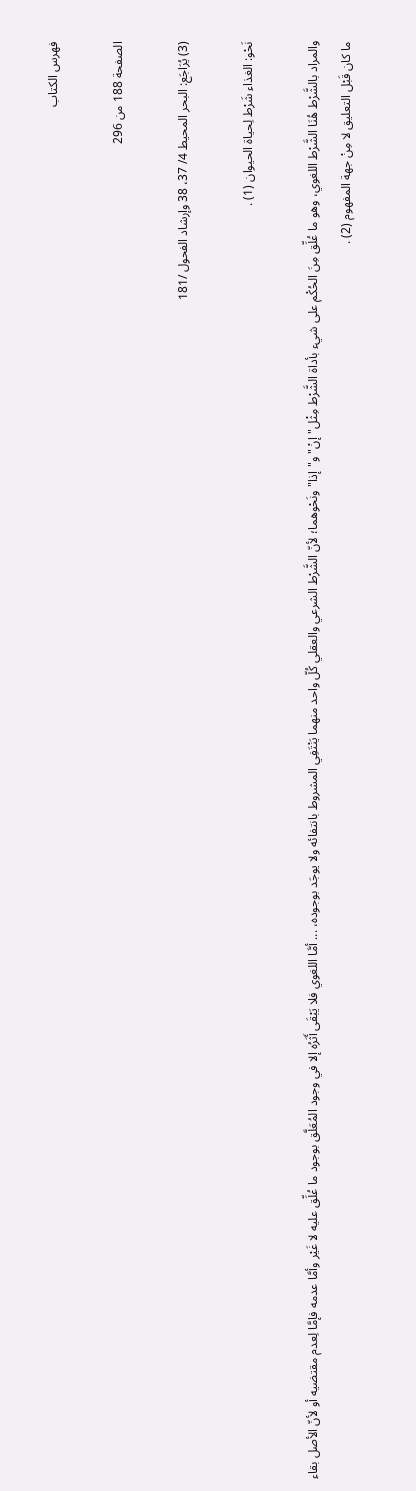فهرس الكتاب

الصفحة 188 من 296

(3) يُرَاجَع: البحر المحيط 4/ 37، 38 وإرشاد الفحول /181

نَحْو: الغذاء شَرْط لِحياة الحيوان (1) .

والمراد بالشَّرْط هُنَا الشَّرْط اللغوي، وهو ما عُلِّق مِنَ الحُكْم على شيء بأداة الشَّرْط مِثْل"إنْ"و"إذا"ونَحْوهما؛ لأنّ الشَّرْط الشرعي والعقلي كُلّ واحد منهما يَنْتَفِي المشروط بانتفائه ولا يوجَد بوجوده، ... أمَّا اللغوي فلا يَبْقَى أَثَرُه إلا في وجود المُعَلَّق بوجود ما عُلِّق عليه لا غَيْر وأمَّا عدمه فإمَّا لِعدم مقتضيه أو لأنّ الأصل بقاء ما كان قَبْل التعليق لا مِنْ جهة المفهوم (2) .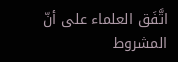اتَّفَق العلماء على أنّ المشروط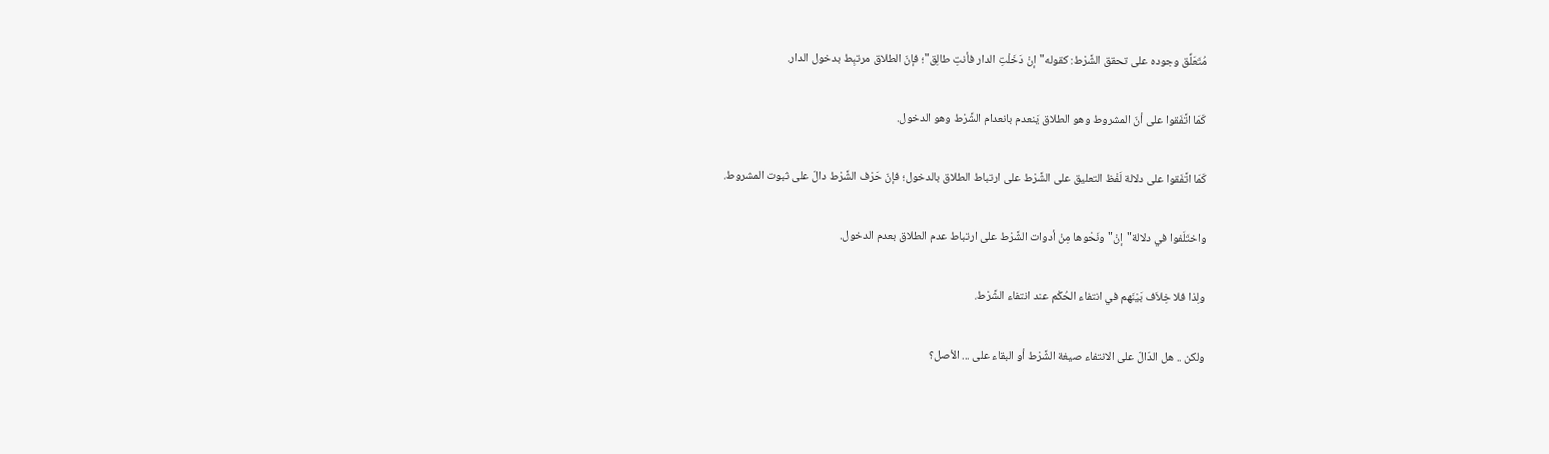مُتَعَلِّق وجوده على تحقق الشَّرْط: كقوله"إنْ دَخَلْتِ الدار فأنتِ طالِق"؛ فإنّ الطلاق مرتبِط بدخول الدار.

كَمَا اتَّفَقوا على أنّ المشروط وهو الطلاق يَنعدم بانعدام الشَّرْط وهو الدخول.

كَمَا اتَّفَقوا على دلالة لَفْظ التعليق على الشَّرْط على ارتباط الطلاق بالدخول؛ فإنّ حَرْف الشَّرْط دالّ على ثبوت المشروط.

واختَلَفوا في دلالة"إنْ"ونَحْوها مِنْ أدوات الشَّرْط على ارتباط عدم الطلاق بعدم الدخول.

ولِذا فلا خِلاَف بَيْنَهم في انتفاء الحُكْم عند انتفاء الشَّرْط.

ولكن .. هل الدّالّ على الانتفاء صيغة الشَّرْط أو البقاء على ... الأصل؟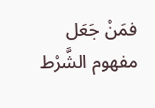فمَنْ جَعَل مفهوم الشَّرْط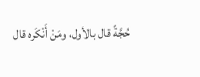حُجَّةً قال بالأول، ومَنْ أَنْكَره قال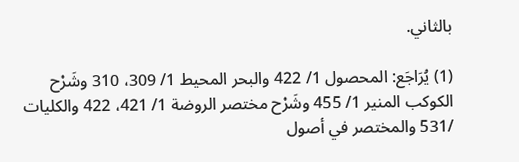بالثاني.

(1) يُرَاجَع: المحصول 1/ 422 والبحر المحيط 1/ 309، 310 وشَرْح الكوكب المنير 1/ 455 وشَرْح مختصر الروضة 1/ 421، 422 والكليات /531 والمختصر في أصول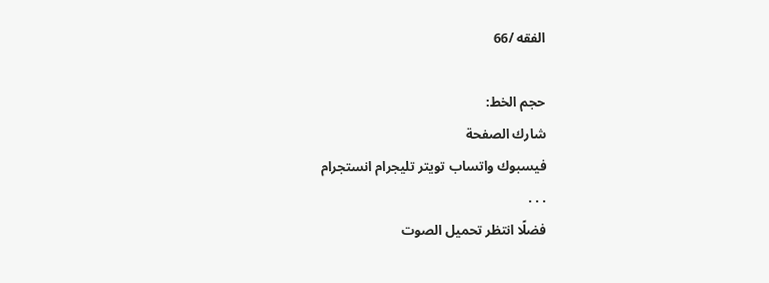الفقه /66

حجم الخط:
شارك الصفحة
فيسبوك واتساب تويتر تليجرام انستجرام
. . .
فضلًا انتظر تحميل الصوت